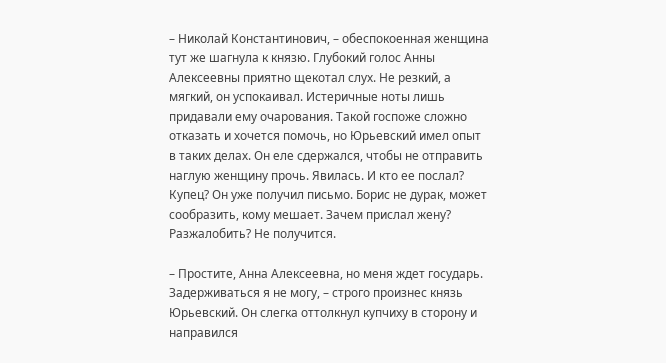– Николай Константинович, – обеспокоенная женщина тут же шагнула к князю. Глубокий голос Анны Алексеевны приятно щекотал слух. Не резкий, а мягкий, он успокаивал. Истеричные ноты лишь придавали ему очарования. Такой госпоже сложно отказать и хочется помочь, но Юрьевский имел опыт в таких делах. Он еле сдержался, чтобы не отправить наглую женщину прочь. Явилась. И кто ее послал? Купец? Он уже получил письмо. Борис не дурак, может сообразить, кому мешает. Зачем прислал жену? Разжалобить? Не получится.

– Простите, Анна Алексеевна, но меня ждет государь. Задерживаться я не могу, – строго произнес князь Юрьевский. Он слегка оттолкнул купчиху в сторону и направился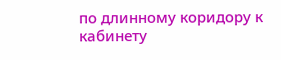по длинному коридору к кабинету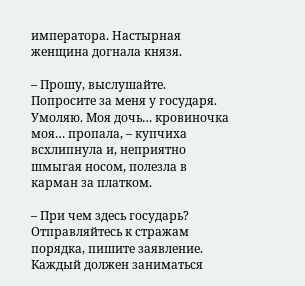императора. Настырная женщина догнала князя.

– Прошу, выслушайте. Попросите за меня у государя. Умоляю. Моя дочь… кровиночка моя… пропала, – купчиха всхлипнула и, неприятно шмыгая носом, полезла в карман за платком.

– При чем здесь государь? Отправляйтесь к стражам порядка, пишите заявление. Каждый должен заниматься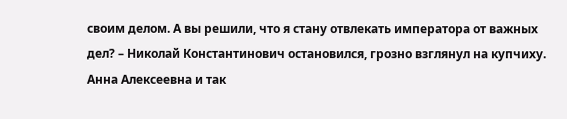своим делом. А вы решили, что я стану отвлекать императора от важных дел? – Николай Константинович остановился, грозно взглянул на купчиху. Анна Алексеевна и так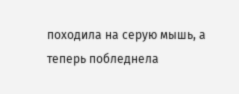походила на серую мышь, а теперь побледнела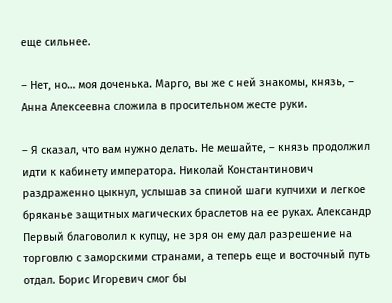еще сильнее.

– Нет, но… моя доченька. Марго, вы же с ней знакомы, князь, – Анна Алексеевна сложила в просительном жесте руки.

– Я сказал, что вам нужно делать. Не мешайте, – князь продолжил идти к кабинету императора. Николай Константинович раздраженно цыкнул, услышав за спиной шаги купчихи и легкое бряканье защитных магических браслетов на ее руках. Александр Первый благоволил к купцу, не зря он ему дал разрешение на торговлю с заморскими странами, а теперь еще и восточный путь отдал. Борис Игоревич смог бы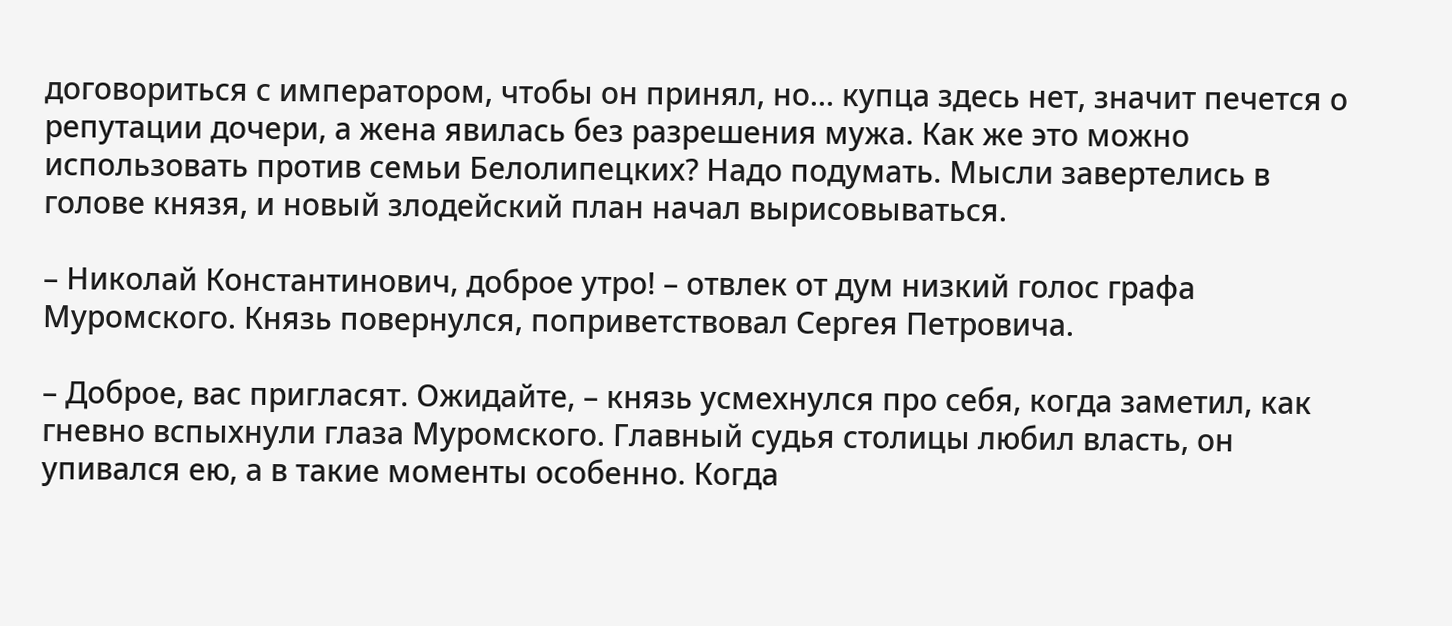договориться с императором, чтобы он принял, но… купца здесь нет, значит печется о репутации дочери, а жена явилась без разрешения мужа. Как же это можно использовать против семьи Белолипецких? Надо подумать. Мысли завертелись в голове князя, и новый злодейский план начал вырисовываться.

– Николай Константинович, доброе утро! – отвлек от дум низкий голос графа Муромского. Князь повернулся, поприветствовал Сергея Петровича.

– Доброе, вас пригласят. Ожидайте, – князь усмехнулся про себя, когда заметил, как гневно вспыхнули глаза Муромского. Главный судья столицы любил власть, он упивался ею, а в такие моменты особенно. Когда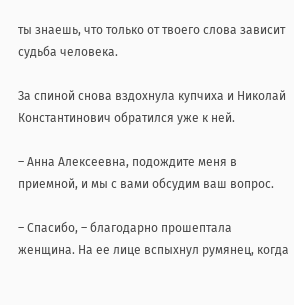ты знаешь, что только от твоего слова зависит судьба человека.

За спиной снова вздохнула купчиха и Николай Константинович обратился уже к ней.

– Анна Алексеевна, подождите меня в приемной, и мы с вами обсудим ваш вопрос.

– Спасибо, – благодарно прошептала женщина. На ее лице вспыхнул румянец, когда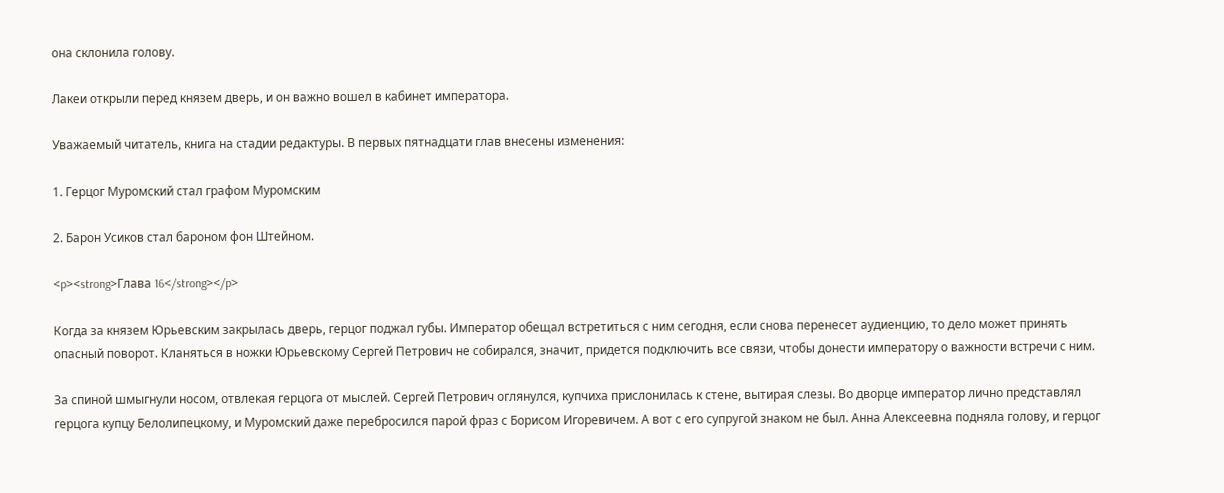она склонила голову.

Лакеи открыли перед князем дверь, и он важно вошел в кабинет императора.

Уважаемый читатель, книга на стадии редактуры. В первых пятнадцати глав внесены изменения:

1. Герцог Муромский стал графом Муромским

2. Барон Усиков стал бароном фон Штейном.

<p><strong>Глава 16</strong></p>

Когда за князем Юрьевским закрылась дверь, герцог поджал губы. Император обещал встретиться с ним сегодня, если снова перенесет аудиенцию, то дело может принять опасный поворот. Кланяться в ножки Юрьевскому Сергей Петрович не собирался, значит, придется подключить все связи, чтобы донести императору о важности встречи с ним.

За спиной шмыгнули носом, отвлекая герцога от мыслей. Сергей Петрович оглянулся, купчиха прислонилась к стене, вытирая слезы. Во дворце император лично представлял герцога купцу Белолипецкому, и Муромский даже перебросился парой фраз с Борисом Игоревичем. А вот с его супругой знаком не был. Анна Алексеевна подняла голову, и герцог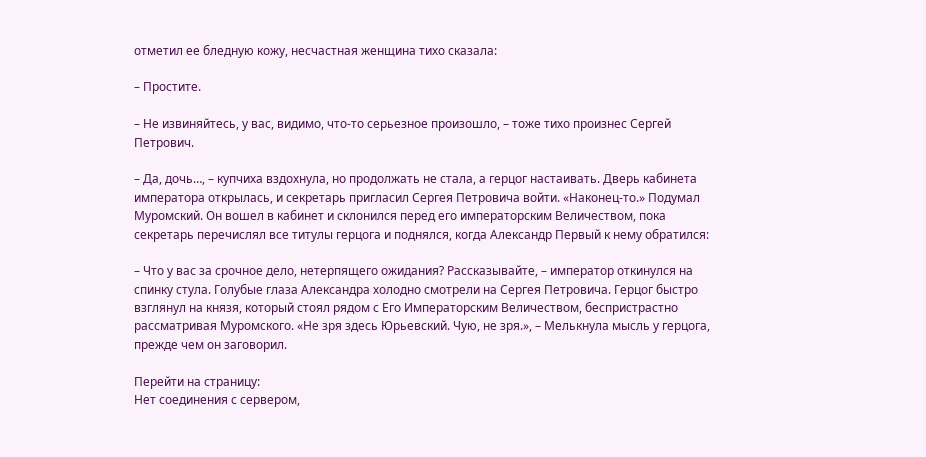отметил ее бледную кожу, несчастная женщина тихо сказала:

– Простите.

– Не извиняйтесь, у вас, видимо, что-то серьезное произошло, – тоже тихо произнес Сергей Петрович.

– Да, дочь…, – купчиха вздохнула, но продолжать не стала, а герцог настаивать. Дверь кабинета императора открылась, и секретарь пригласил Сергея Петровича войти. «Наконец-то.» Подумал Муромский. Он вошел в кабинет и склонился перед его императорским Величеством, пока секретарь перечислял все титулы герцога и поднялся, когда Александр Первый к нему обратился:

– Что у вас за срочное дело, нетерпящего ожидания? Рассказывайте, – император откинулся на спинку стула. Голубые глаза Александра холодно смотрели на Сергея Петровича. Герцог быстро взглянул на князя, который стоял рядом с Его Императорским Величеством, беспристрастно рассматривая Муромского. «Не зря здесь Юрьевский. Чую, не зря.», – Мелькнула мысль у герцога, прежде чем он заговорил.

Перейти на страницу:
Нет соединения с сервером,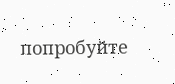попробуйте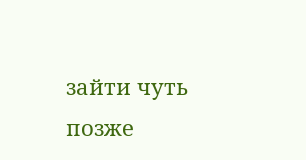зайти чуть позже